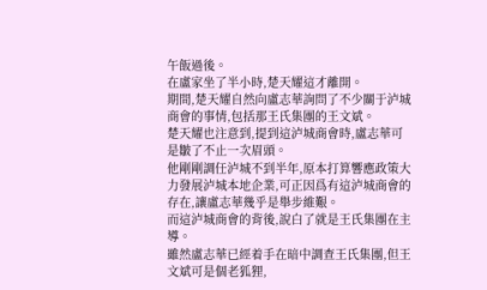午飯過後。
在盧家坐了半小時,楚天耀這才離開。
期間,楚天耀自然向盧志華詢問了不少關于泸城商會的事情,包括那王氏集團的王文斌。
楚天耀也注意到,提到這泸城商會時,盧志華可是皺了不止一次眉頭。
他剛剛調任泸城不到半年,原本打算響應政策大力發展泸城本地企業,可正因爲有這泸城商會的存在,讓盧志華幾乎是舉步維艱。
而這泸城商會的背後,說白了就是王氏集團在主導。
雖然盧志華已經着手在暗中調查王氏集團,但王文斌可是個老狐狸,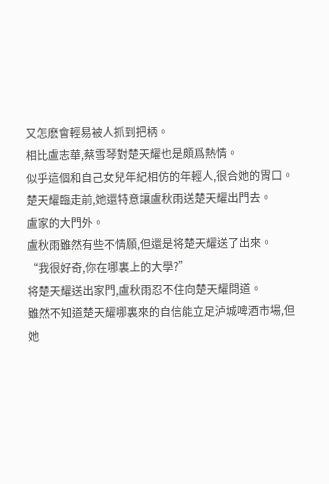又怎麽會輕易被人抓到把柄。
相比盧志華,蔡雪琴對楚天耀也是頗爲熱情。
似乎這個和自己女兒年紀相仿的年輕人,很合她的胃口。
楚天耀臨走前,她還特意讓盧秋雨送楚天耀出門去。
盧家的大門外。
盧秋雨雖然有些不情願,但還是将楚天耀送了出來。
“我很好奇,你在哪裏上的大學?”
将楚天耀送出家門,盧秋雨忍不住向楚天耀問道。
雖然不知道楚天耀哪裏來的自信能立足泸城啤酒市場,但她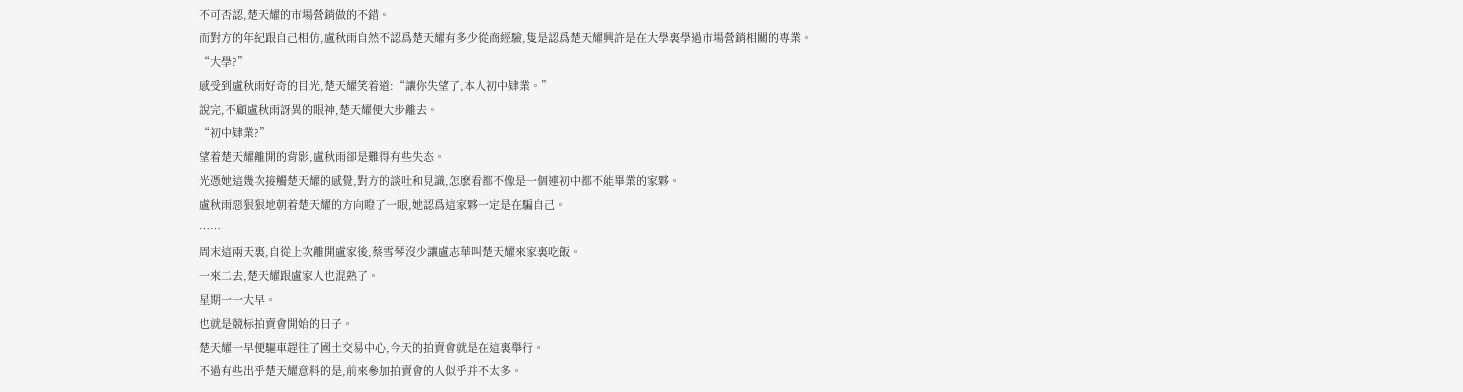不可否認,楚天耀的市場營銷做的不錯。
而對方的年紀跟自己相仿,盧秋雨自然不認爲楚天耀有多少從商經驗,隻是認爲楚天耀興許是在大學裏學過市場營銷相關的專業。
“大學?”
感受到盧秋雨好奇的目光,楚天耀笑着道:“讓你失望了,本人初中肄業。”
說完,不顧盧秋雨訝異的眼神,楚天耀便大步離去。
“初中肄業?”
望着楚天耀離開的背影,盧秋雨卻是難得有些失态。
光憑她這幾次接觸楚天耀的感覺,對方的談吐和見識,怎麽看都不像是一個連初中都不能畢業的家夥。
盧秋雨惡狠狠地朝着楚天耀的方向瞪了一眼,她認爲這家夥一定是在騙自己。
……
周末這兩天裏,自從上次離開盧家後,蔡雪琴沒少讓盧志華叫楚天耀來家裏吃飯。
一來二去,楚天耀跟盧家人也混熟了。
星期一一大早。
也就是競标拍賣會開始的日子。
楚天耀一早便驅車趕往了國土交易中心,今天的拍賣會就是在這裏舉行。
不過有些出乎楚天耀意料的是,前來參加拍賣會的人似乎并不太多。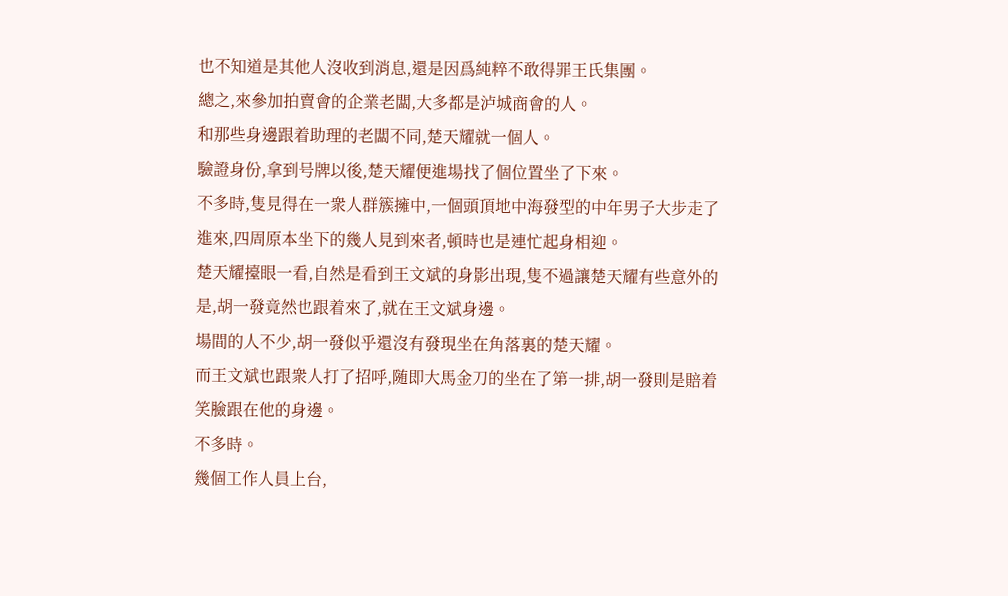也不知道是其他人沒收到消息,還是因爲純粹不敢得罪王氏集團。
總之,來參加拍賣會的企業老闆,大多都是泸城商會的人。
和那些身邊跟着助理的老闆不同,楚天耀就一個人。
驗證身份,拿到号牌以後,楚天耀便進場找了個位置坐了下來。
不多時,隻見得在一衆人群簇擁中,一個頭頂地中海發型的中年男子大步走了進來,四周原本坐下的幾人見到來者,頓時也是連忙起身相迎。
楚天耀擡眼一看,自然是看到王文斌的身影出現,隻不過讓楚天耀有些意外的是,胡一發竟然也跟着來了,就在王文斌身邊。
場間的人不少,胡一發似乎還沒有發現坐在角落裏的楚天耀。
而王文斌也跟衆人打了招呼,随即大馬金刀的坐在了第一排,胡一發則是賠着笑臉跟在他的身邊。
不多時。
幾個工作人員上台,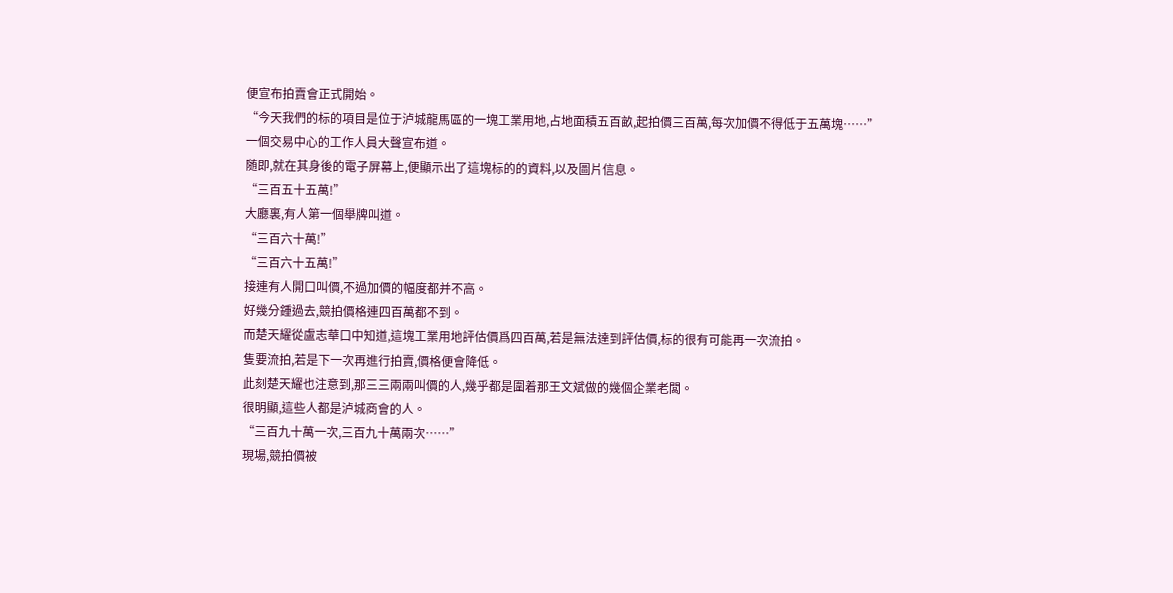便宣布拍賣會正式開始。
“今天我們的标的項目是位于泸城龍馬區的一塊工業用地,占地面積五百畝,起拍價三百萬,每次加價不得低于五萬塊……”
一個交易中心的工作人員大聲宣布道。
随即,就在其身後的電子屏幕上,便顯示出了這塊标的的資料,以及圖片信息。
“三百五十五萬!”
大廳裏,有人第一個舉牌叫道。
“三百六十萬!”
“三百六十五萬!”
接連有人開口叫價,不過加價的幅度都并不高。
好幾分鍾過去,競拍價格連四百萬都不到。
而楚天耀從盧志華口中知道,這塊工業用地評估價爲四百萬,若是無法達到評估價,标的很有可能再一次流拍。
隻要流拍,若是下一次再進行拍賣,價格便會降低。
此刻楚天耀也注意到,那三三兩兩叫價的人,幾乎都是圍着那王文斌做的幾個企業老闆。
很明顯,這些人都是泸城商會的人。
“三百九十萬一次,三百九十萬兩次……”
現場,競拍價被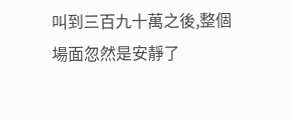叫到三百九十萬之後,整個場面忽然是安靜了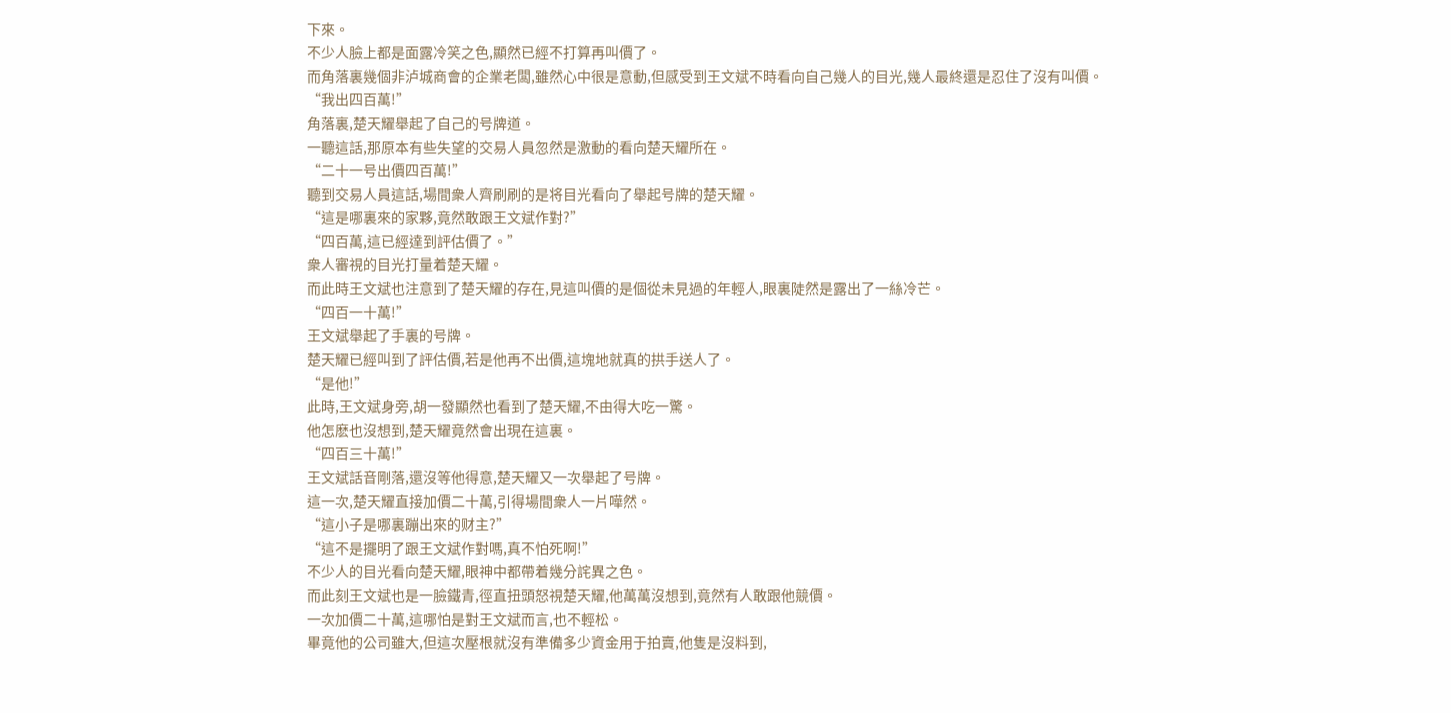下來。
不少人臉上都是面露冷笑之色,顯然已經不打算再叫價了。
而角落裏幾個非泸城商會的企業老闆,雖然心中很是意動,但感受到王文斌不時看向自己幾人的目光,幾人最終還是忍住了沒有叫價。
“我出四百萬!”
角落裏,楚天耀舉起了自己的号牌道。
一聽這話,那原本有些失望的交易人員忽然是激動的看向楚天耀所在。
“二十一号出價四百萬!”
聽到交易人員這話,場間衆人齊刷刷的是将目光看向了舉起号牌的楚天耀。
“這是哪裏來的家夥,竟然敢跟王文斌作對?”
“四百萬,這已經達到評估價了。”
衆人審視的目光打量着楚天耀。
而此時王文斌也注意到了楚天耀的存在,見這叫價的是個從未見過的年輕人,眼裏陡然是露出了一絲冷芒。
“四百一十萬!”
王文斌舉起了手裏的号牌。
楚天耀已經叫到了評估價,若是他再不出價,這塊地就真的拱手送人了。
“是他!”
此時,王文斌身旁,胡一發顯然也看到了楚天耀,不由得大吃一驚。
他怎麽也沒想到,楚天耀竟然會出現在這裏。
“四百三十萬!”
王文斌話音剛落,還沒等他得意,楚天耀又一次舉起了号牌。
這一次,楚天耀直接加價二十萬,引得場間衆人一片嘩然。
“這小子是哪裏蹦出來的财主?”
“這不是擺明了跟王文斌作對嗎,真不怕死啊!”
不少人的目光看向楚天耀,眼神中都帶着幾分詫異之色。
而此刻王文斌也是一臉鐵青,徑直扭頭怒視楚天耀,他萬萬沒想到,竟然有人敢跟他競價。
一次加價二十萬,這哪怕是對王文斌而言,也不輕松。
畢竟他的公司雖大,但這次壓根就沒有準備多少資金用于拍賣,他隻是沒料到,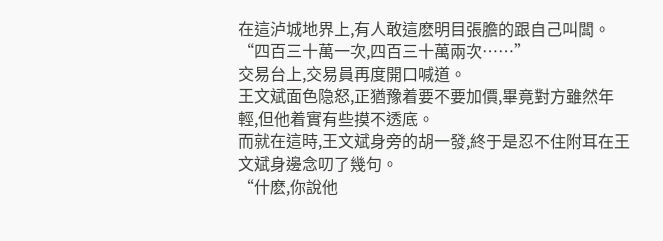在這泸城地界上,有人敢這麽明目張膽的跟自己叫闆。
“四百三十萬一次,四百三十萬兩次……”
交易台上,交易員再度開口喊道。
王文斌面色隐怒,正猶豫着要不要加價,畢竟對方雖然年輕,但他着實有些摸不透底。
而就在這時,王文斌身旁的胡一發,終于是忍不住附耳在王文斌身邊念叨了幾句。
“什麽,你說他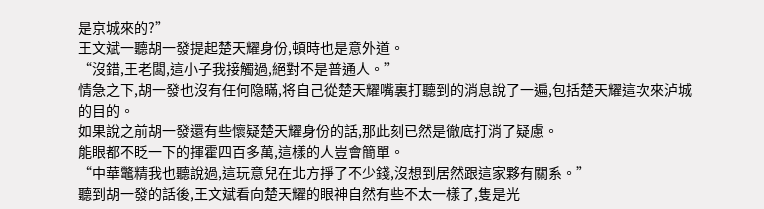是京城來的?”
王文斌一聽胡一發提起楚天耀身份,頓時也是意外道。
“沒錯,王老闆,這小子我接觸過,絕對不是普通人。”
情急之下,胡一發也沒有任何隐瞞,将自己從楚天耀嘴裏打聽到的消息說了一遍,包括楚天耀這次來泸城的目的。
如果說之前胡一發還有些懷疑楚天耀身份的話,那此刻已然是徹底打消了疑慮。
能眼都不眨一下的揮霍四百多萬,這樣的人豈會簡單。
“中華鼈精我也聽說過,這玩意兒在北方掙了不少錢,沒想到居然跟這家夥有關系。”
聽到胡一發的話後,王文斌看向楚天耀的眼神自然有些不太一樣了,隻是光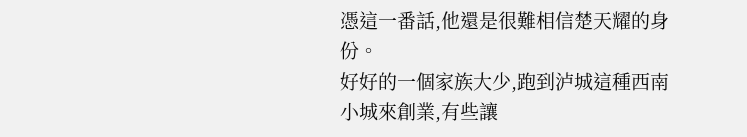憑這一番話,他還是很難相信楚天耀的身份。
好好的一個家族大少,跑到泸城這種西南小城來創業,有些讓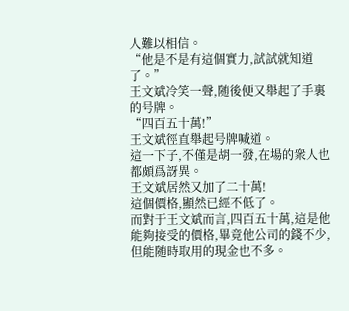人難以相信。
“他是不是有這個實力,試試就知道了。”
王文斌冷笑一聲,随後便又舉起了手裏的号牌。
“四百五十萬!”
王文斌徑直舉起号牌喊道。
這一下子,不僅是胡一發,在場的衆人也都頗爲訝異。
王文斌居然又加了二十萬!
這個價格,顯然已經不低了。
而對于王文斌而言,四百五十萬,這是他能夠接受的價格,畢竟他公司的錢不少,但能随時取用的現金也不多。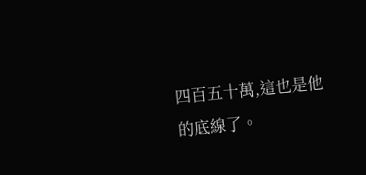四百五十萬,這也是他的底線了。